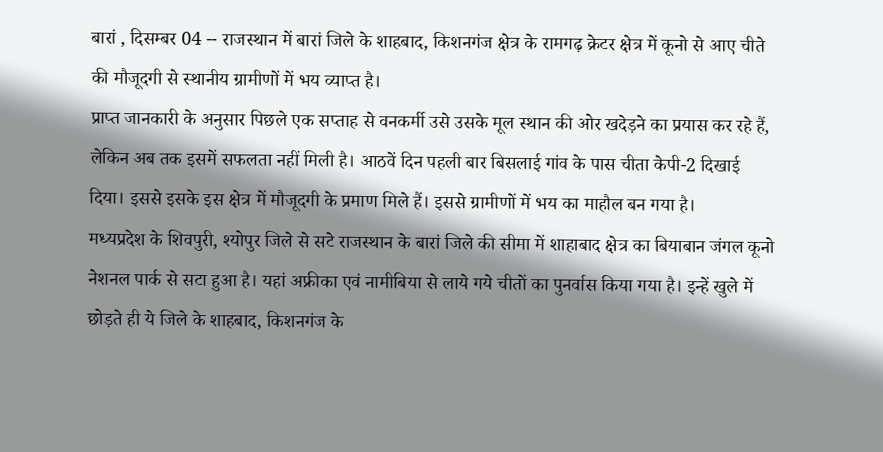बारां , दिसम्बर 04 -- राजस्थान में बारां जिले के शाहबाद, किशनगंज क्षेत्र के रामगढ़ क्रेटर क्षेत्र में कूनो से आए चीते की मौजूदगी से स्थानीय ग्रामीणों में भय व्याप्त है।
प्राप्त जानकारी के अनुसार पिछले एक सप्ताह से वनकर्मी उसे उसके मूल स्थान की ओर खदेड़ने का प्रयास कर रहे हैं, लेकिन अब तक इसमें सफलता नहीं मिली है। आठवें दिन पहली बार बिसलाई गांव के पास चीता केपी-2 दिखाई दिया। इससे इसके इस क्षेत्र में मौजूदगी के प्रमाण मिले हैं। इससे ग्रामीणों में भय का माहौल बन गया है।
मध्यप्रदेश के शिवपुरी, श्योपुर जिले से सटे राजस्थान के बारां जिले की सीमा में शाहाबाद क्षेत्र का बियाबान जंगल कूनो नेशनल पार्क से सटा हुआ है। यहां अफ्रीका एवं नामीबिया से लाये गये चीतों का पुनर्वास किया गया है। इन्हें खुले में छोड़ते ही ये जिले के शाहबाद, किशनगंज के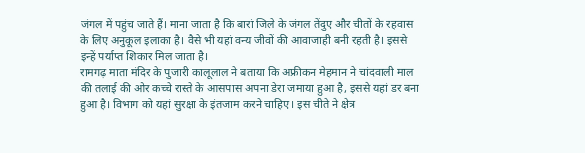जंगल में पहुंच जाते हैं। माना जाता है कि बारां जिले के जंगल तेंदुए और चीतों के रहवास के लिए अनुकूल इलाका है। वैसे भी यहां वन्य जीवों की आवाजाही बनी रहती है। इससे इन्हें पर्याप्त शिकार मिल जाता है।
रामगढ़ माता मंदिर के पुजारी कालूलाल ने बताया कि अफ्रीकन मेहमान ने चांदवाली माल की तलाई की ओर कच्चे रास्ते के आसपास अपना डेरा जमाया हुआ है, इससे यहां डर बना हुआ है। विभाग को यहां सुरक्षा के इंतजाम करने चाहिए। इस चीते ने क्षेत्र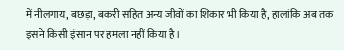में नीलगाय, बछड़ा, बकरी सहित अन्य जीवों का शिकार भी किया है, हालांकि अब तक इसने किसी इंसान पर हमला नहीं किया है।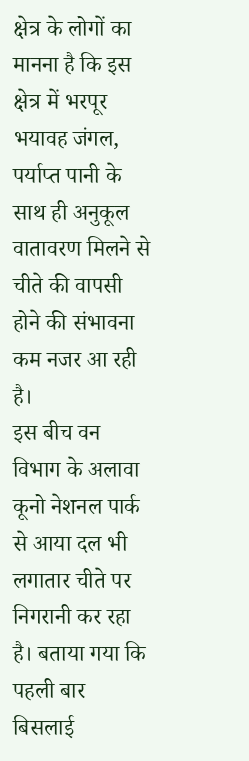क्षेत्र के लोगों का मानना है कि इस क्षेत्र में भरपूर भयावह जंगल, पर्याप्त पानी के साथ ही अनुकूल वातावरण मिलने से चीते की वापसी होने की संभावना कम नजर आ रही है।
इस बीच वन विभाग के अलावा कूनो नेशनल पार्क से आया दल भी लगातार चीते पर निगरानी कर रहा है। बताया गया कि पहली बार बिसलाई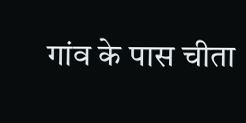गांव के पास चीता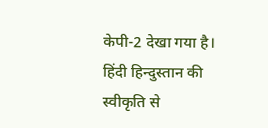केपी-2 देखा गया है।
हिंदी हिन्दुस्तान की स्वीकृति से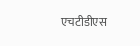एचटीडीएस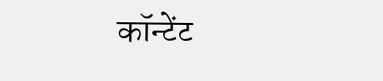कॉन्टेंट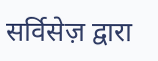सर्विसेज़ द्वारा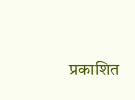प्रकाशित